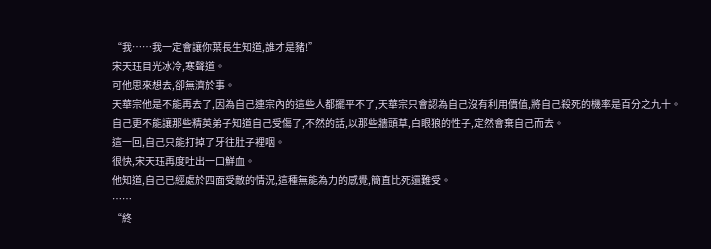“我……我一定會讓你葉長生知道,誰才是豬!”
宋天珏目光冰冷,寒聲道。
可他思來想去,卻無濟於事。
天華宗他是不能再去了,因為自己連宗內的這些人都擺平不了,天華宗只會認為自己沒有利用價值,將自己殺死的機率是百分之九十。
自己更不能讓那些精英弟子知道自己受傷了,不然的話,以那些牆頭草,白眼狼的性子,定然會棄自己而去。
這一回,自己只能打掉了牙往肚子裡咽。
很快,宋天珏再度吐出一口鮮血。
他知道,自己已經處於四面受敵的情況,這種無能為力的感覺,簡直比死還難受。
……
“終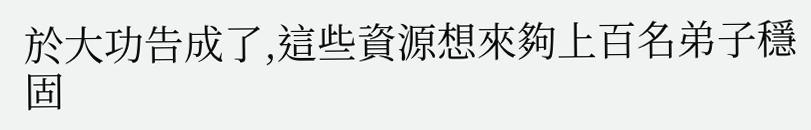於大功告成了,這些資源想來夠上百名弟子穩固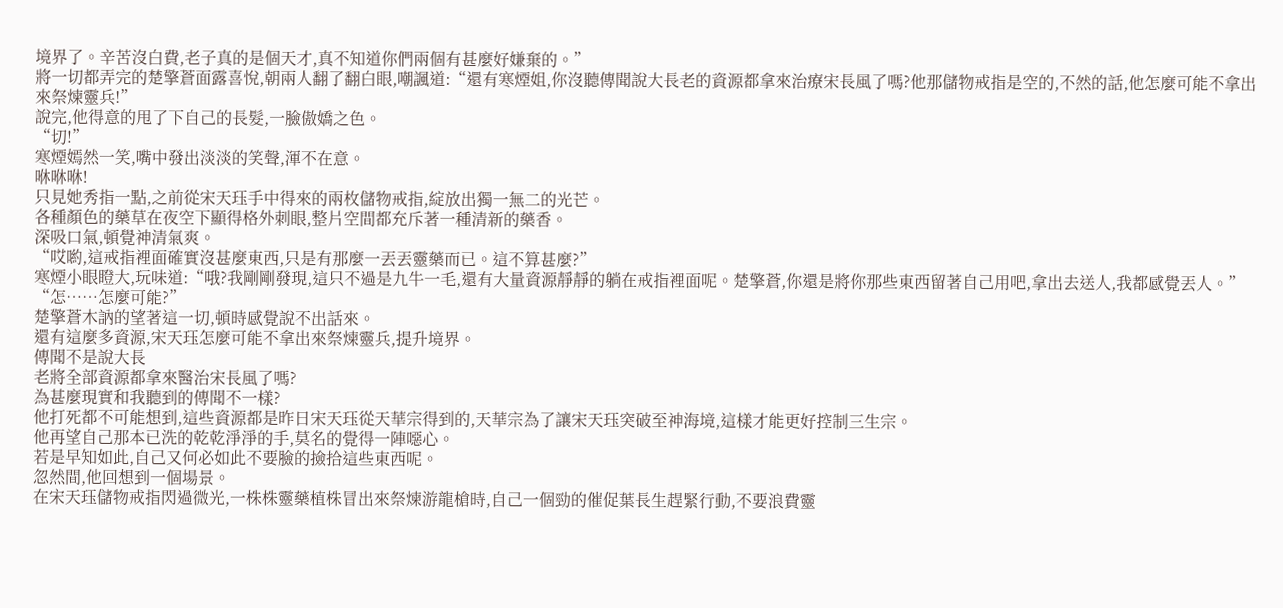境界了。辛苦沒白費,老子真的是個天才,真不知道你們兩個有甚麼好嫌棄的。”
將一切都弄完的楚擎蒼面露喜悅,朝兩人翻了翻白眼,嘲諷道:“還有寒煙姐,你沒聽傳聞說大長老的資源都拿來治療宋長風了嗎?他那儲物戒指是空的,不然的話,他怎麼可能不拿出來祭煉靈兵!”
說完,他得意的甩了下自己的長髮,一臉傲嬌之色。
“切!”
寒煙嫣然一笑,嘴中發出淡淡的笑聲,渾不在意。
咻咻咻!
只見她秀指一點,之前從宋天珏手中得來的兩枚儲物戒指,綻放出獨一無二的光芒。
各種顏色的藥草在夜空下顯得格外刺眼,整片空間都充斥著一種清新的藥香。
深吸口氣,頓覺神清氣爽。
“哎喲,這戒指裡面確實沒甚麼東西,只是有那麼一丟丟靈藥而已。這不算甚麼?”
寒煙小眼瞪大,玩味道:“哦?我剛剛發現,這只不過是九牛一毛,還有大量資源靜靜的躺在戒指裡面呢。楚擎蒼,你還是將你那些東西留著自己用吧,拿出去送人,我都感覺丟人。”
“怎……怎麼可能?”
楚擎蒼木訥的望著這一切,頓時感覺說不出話來。
還有這麼多資源,宋天珏怎麼可能不拿出來祭煉靈兵,提升境界。
傳聞不是說大長
老將全部資源都拿來醫治宋長風了嗎?
為甚麼現實和我聽到的傳聞不一樣?
他打死都不可能想到,這些資源都是昨日宋天珏從天華宗得到的,天華宗為了讓宋天珏突破至神海境,這樣才能更好控制三生宗。
他再望自己那本已洗的乾乾淨淨的手,莫名的覺得一陣噁心。
若是早知如此,自己又何必如此不要臉的撿拾這些東西呢。
忽然間,他回想到一個場景。
在宋天珏儲物戒指閃過微光,一株株靈藥植株冒出來祭煉游龍槍時,自己一個勁的催促葉長生趕緊行動,不要浪費靈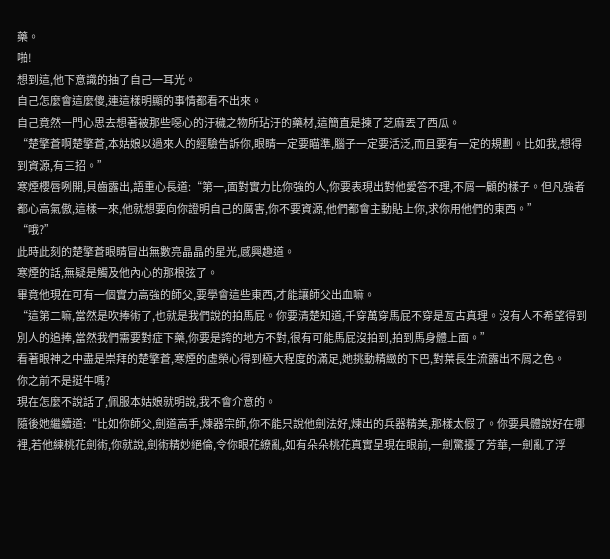藥。
啪!
想到這,他下意識的抽了自己一耳光。
自己怎麼會這麼傻,連這樣明顯的事情都看不出來。
自己竟然一門心思去想著被那些噁心的汙穢之物所玷汙的藥材,這簡直是揀了芝麻丟了西瓜。
“楚擎蒼啊楚擎蒼,本姑娘以過來人的經驗告訴你,眼睛一定要瞄準,腦子一定要活泛,而且要有一定的規劃。比如我,想得到資源,有三招。”
寒煙櫻唇咧開,貝齒露出,語重心長道:“第一,面對實力比你強的人,你要表現出對他愛答不理,不屑一顧的樣子。但凡強者都心高氣傲,這樣一來,他就想要向你證明自己的厲害,你不要資源,他們都會主動貼上你,求你用他們的東西。”
“哦?”
此時此刻的楚擎蒼眼睛冒出無數亮晶晶的星光,感興趣道。
寒煙的話,無疑是觸及他內心的那根弦了。
畢竟他現在可有一個實力高強的師父,要學會這些東西,才能讓師父出血嘛。
“這第二嘛,當然是吹捧術了,也就是我們說的拍馬屁。你要清楚知道,千穿萬穿馬屁不穿是亙古真理。沒有人不希望得到別人的追捧,當然我們需要對症下藥,你要是誇的地方不對,很有可能馬屁沒拍到,拍到馬身體上面。”
看著眼神之中盡是崇拜的楚擎蒼,寒煙的虛榮心得到極大程度的滿足,她挑動精緻的下巴,對葉長生流露出不屑之色。
你之前不是挺牛嗎?
現在怎麼不說話了,佩服本姑娘就明說,我不會介意的。
隨後她繼續道:“比如你師父,劍道高手,煉器宗師,你不能只說他劍法好,煉出的兵器精美,那樣太假了。你要具體說好在哪裡,若他練桃花劍術,你就說,劍術精妙絕倫,令你眼花繚亂,如有朵朵桃花真實呈現在眼前,一劍驚擾了芳華,一劍亂了浮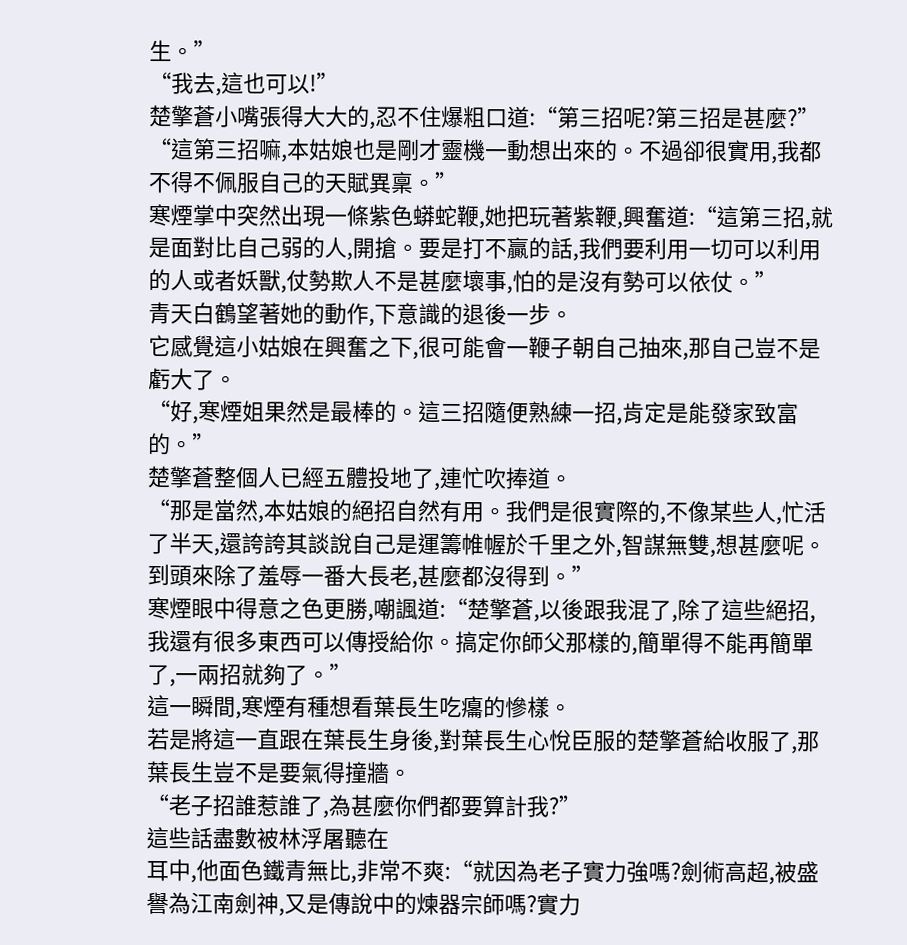生。”
“我去,這也可以!”
楚擎蒼小嘴張得大大的,忍不住爆粗口道:“第三招呢?第三招是甚麼?”
“這第三招嘛,本姑娘也是剛才靈機一動想出來的。不過卻很實用,我都不得不佩服自己的天賦異稟。”
寒煙掌中突然出現一條紫色蟒蛇鞭,她把玩著紫鞭,興奮道:“這第三招,就是面對比自己弱的人,開搶。要是打不贏的話,我們要利用一切可以利用的人或者妖獸,仗勢欺人不是甚麼壞事,怕的是沒有勢可以依仗。”
青天白鶴望著她的動作,下意識的退後一步。
它感覺這小姑娘在興奮之下,很可能會一鞭子朝自己抽來,那自己豈不是虧大了。
“好,寒煙姐果然是最棒的。這三招隨便熟練一招,肯定是能發家致富的。”
楚擎蒼整個人已經五體投地了,連忙吹捧道。
“那是當然,本姑娘的絕招自然有用。我們是很實際的,不像某些人,忙活了半天,還誇誇其談說自己是運籌帷幄於千里之外,智謀無雙,想甚麼呢。到頭來除了羞辱一番大長老,甚麼都沒得到。”
寒煙眼中得意之色更勝,嘲諷道:“楚擎蒼,以後跟我混了,除了這些絕招,我還有很多東西可以傳授給你。搞定你師父那樣的,簡單得不能再簡單了,一兩招就夠了。”
這一瞬間,寒煙有種想看葉長生吃癟的慘樣。
若是將這一直跟在葉長生身後,對葉長生心悅臣服的楚擎蒼給收服了,那葉長生豈不是要氣得撞牆。
“老子招誰惹誰了,為甚麼你們都要算計我?”
這些話盡數被林浮屠聽在
耳中,他面色鐵青無比,非常不爽:“就因為老子實力強嗎?劍術高超,被盛譽為江南劍神,又是傳說中的煉器宗師嗎?實力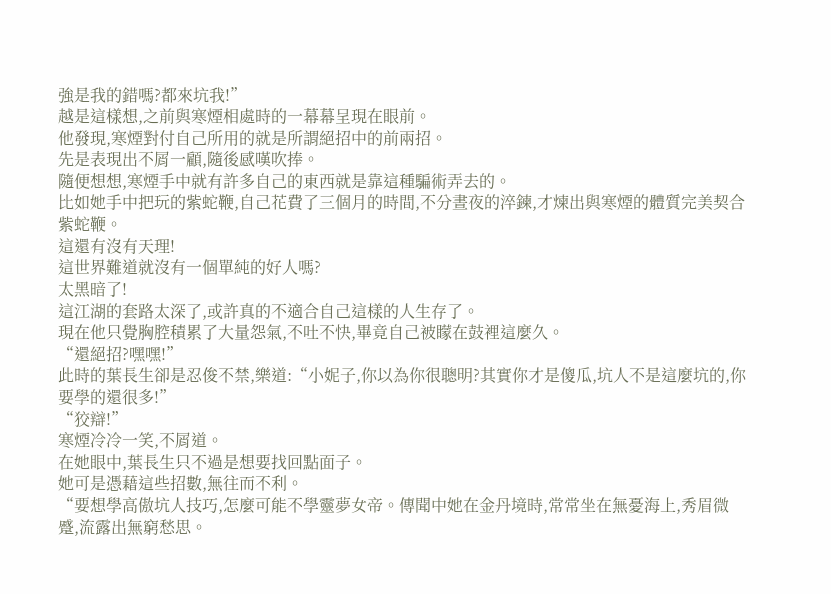強是我的錯嗎?都來坑我!”
越是這樣想,之前與寒煙相處時的一幕幕呈現在眼前。
他發現,寒煙對付自己所用的就是所謂絕招中的前兩招。
先是表現出不屑一顧,隨後感嘆吹捧。
隨便想想,寒煙手中就有許多自己的東西就是靠這種騙術弄去的。
比如她手中把玩的紫蛇鞭,自己花費了三個月的時間,不分晝夜的淬鍊,才煉出與寒煙的體質完美契合紫蛇鞭。
這還有沒有天理!
這世界難道就沒有一個單純的好人嗎?
太黑暗了!
這江湖的套路太深了,或許真的不適合自己這樣的人生存了。
現在他只覺胸腔積累了大量怨氣,不吐不快,畢竟自己被矇在鼓裡這麼久。
“還絕招?嘿嘿!”
此時的葉長生卻是忍俊不禁,樂道:“小妮子,你以為你很聰明?其實你才是傻瓜,坑人不是這麼坑的,你要學的還很多!”
“狡辯!”
寒煙冷冷一笑,不屑道。
在她眼中,葉長生只不過是想要找回點面子。
她可是憑藉這些招數,無往而不利。
“要想學高傲坑人技巧,怎麼可能不學靈夢女帝。傳聞中她在金丹境時,常常坐在無憂海上,秀眉微蹙,流露出無窮愁思。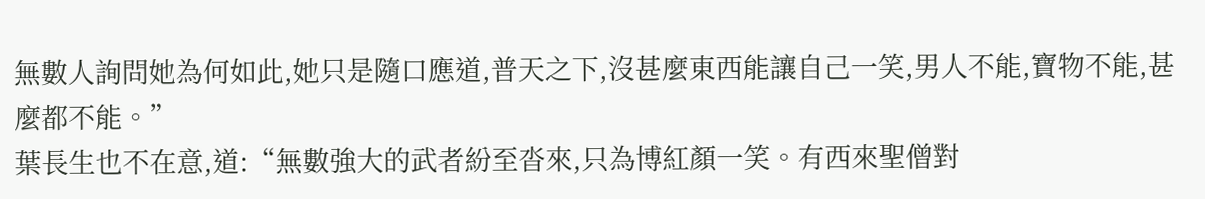無數人詢問她為何如此,她只是隨口應道,普天之下,沒甚麼東西能讓自己一笑,男人不能,寶物不能,甚麼都不能。”
葉長生也不在意,道:“無數強大的武者紛至沓來,只為博紅顏一笑。有西來聖僧對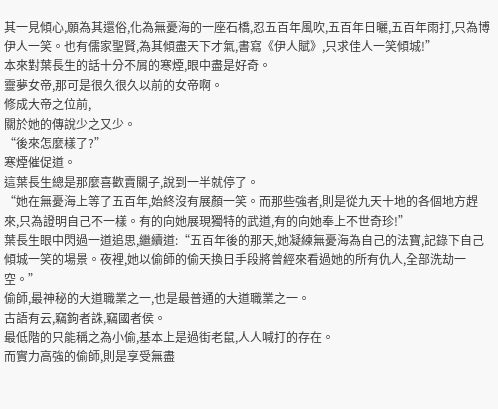其一見傾心,願為其還俗,化為無憂海的一座石橋,忍五百年風吹,五百年日曬,五百年雨打,只為博伊人一笑。也有儒家聖賢,為其傾盡天下才氣,書寫《伊人賦》,只求佳人一笑傾城!”
本來對葉長生的話十分不屑的寒煙,眼中盡是好奇。
靈夢女帝,那可是很久很久以前的女帝啊。
修成大帝之位前,
關於她的傳說少之又少。
“後來怎麼樣了?”
寒煙催促道。
這葉長生總是那麼喜歡賣關子,說到一半就停了。
“她在無憂海上等了五百年,始終沒有展顏一笑。而那些強者,則是從九天十地的各個地方趕來,只為證明自己不一樣。有的向她展現獨特的武道,有的向她奉上不世奇珍!”
葉長生眼中閃過一道追思,繼續道:“五百年後的那天,她凝練無憂海為自己的法寶,記錄下自己傾城一笑的場景。夜裡,她以偷師的偷天換日手段將曾經來看過她的所有仇人,全部洗劫一空。”
偷師,最神秘的大道職業之一,也是最普通的大道職業之一。
古語有云,竊鉤者誅,竊國者侯。
最低階的只能稱之為小偷,基本上是過街老鼠,人人喊打的存在。
而實力高強的偷師,則是享受無盡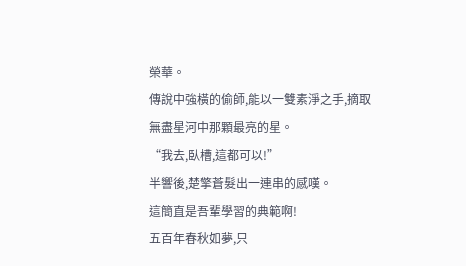榮華。
傳說中強橫的偷師,能以一雙素淨之手,摘取無盡星河中那顆最亮的星。
“我去,臥槽,這都可以!”
半響後,楚擎蒼髮出一連串的感嘆。
這簡直是吾輩學習的典範啊!
五百年春秋如夢,只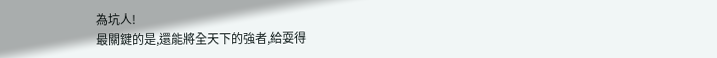為坑人!
最關鍵的是,還能將全天下的強者,給耍得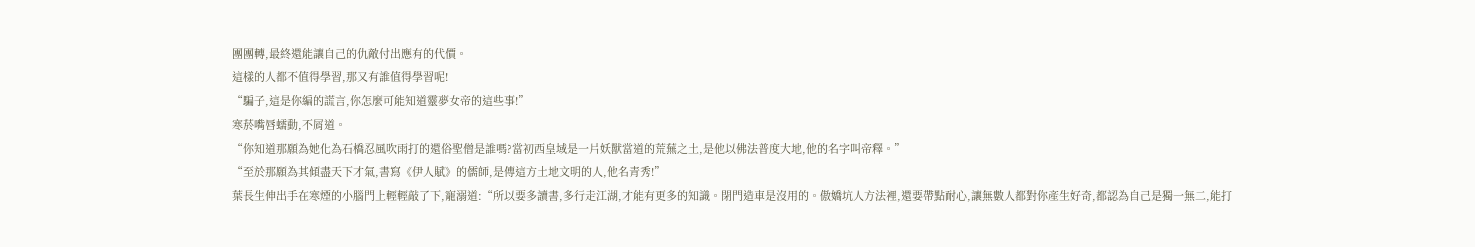團團轉,最終還能讓自己的仇敵付出應有的代價。
這樣的人都不值得學習,那又有誰值得學習呢!
“騙子,這是你編的謊言,你怎麼可能知道靈夢女帝的這些事!”
寒菸嘴唇蠕動,不屑道。
“你知道那願為她化為石橋忍風吹雨打的還俗聖僧是誰嗎?當初西皇域是一片妖獸當道的荒蕪之土,是他以佛法普度大地,他的名字叫帝釋。”
“至於那願為其傾盡天下才氣,書寫《伊人賦》的儒師,是傳這方土地文明的人,他名青秀!”
葉長生伸出手在寒煙的小腦門上輕輕敲了下,寵溺道:“所以要多讀書,多行走江湖,才能有更多的知識。閉門造車是沒用的。傲嬌坑人方法裡,還要帶點耐心,讓無數人都對你產生好奇,都認為自己是獨一無二,能打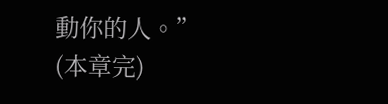動你的人。”
(本章完)